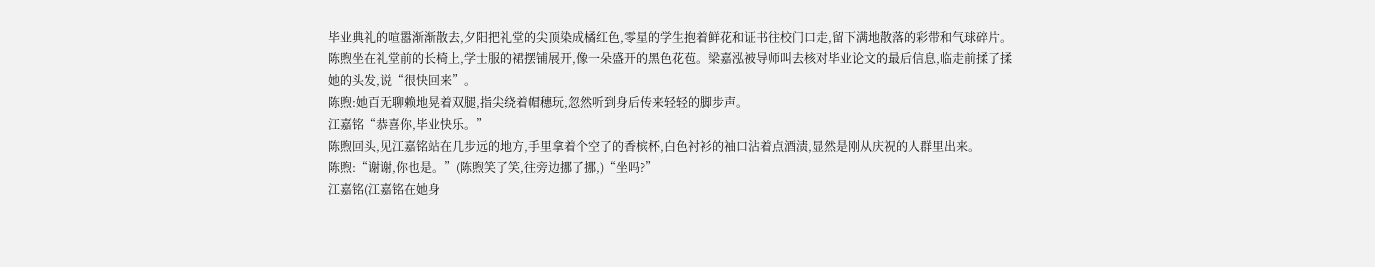毕业典礼的喧嚣渐渐散去,夕阳把礼堂的尖顶染成橘红色,零星的学生抱着鲜花和证书往校门口走,留下满地散落的彩带和气球碎片。陈煦坐在礼堂前的长椅上,学士服的裙摆铺展开,像一朵盛开的黑色花苞。梁嘉泓被导师叫去核对毕业论文的最后信息,临走前揉了揉她的头发,说“很快回来”。
陈煦:她百无聊赖地晃着双腿,指尖绕着帽穗玩,忽然听到身后传来轻轻的脚步声。
江嘉铭“恭喜你,毕业快乐。”
陈煦回头,见江嘉铭站在几步远的地方,手里拿着个空了的香槟杯,白色衬衫的袖口沾着点酒渍,显然是刚从庆祝的人群里出来。
陈煦:“谢谢,你也是。”(陈煦笑了笑,往旁边挪了挪,)“坐吗?”
江嘉铭(江嘉铭在她身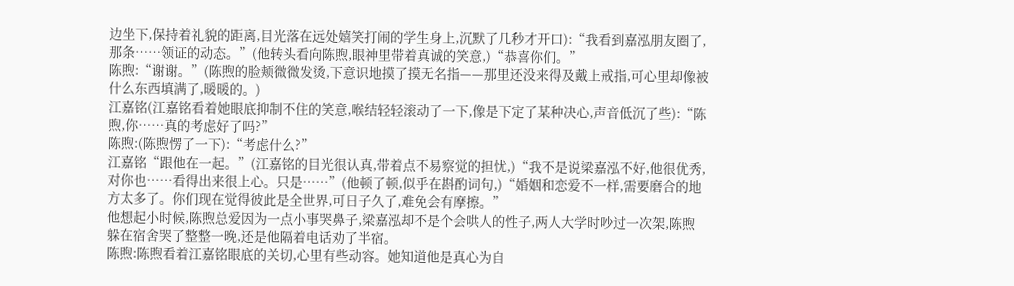边坐下,保持着礼貌的距离,目光落在远处嬉笑打闹的学生身上,沉默了几秒才开口):“我看到嘉泓朋友圈了,那条……领证的动态。”(他转头看向陈煦,眼神里带着真诚的笑意,)“恭喜你们。”
陈煦:“谢谢。”(陈煦的脸颊微微发烫,下意识地摸了摸无名指——那里还没来得及戴上戒指,可心里却像被什么东西填满了,暖暖的。)
江嘉铭(江嘉铭看着她眼底抑制不住的笑意,喉结轻轻滚动了一下,像是下定了某种决心,声音低沉了些):“陈煦,你……真的考虑好了吗?”
陈煦:(陈煦愣了一下):“考虑什么?”
江嘉铭“跟他在一起。”(江嘉铭的目光很认真,带着点不易察觉的担忧,)“我不是说梁嘉泓不好,他很优秀,对你也……看得出来很上心。只是……”(他顿了顿,似乎在斟酌词句,)“婚姻和恋爱不一样,需要磨合的地方太多了。你们现在觉得彼此是全世界,可日子久了,难免会有摩擦。”
他想起小时候,陈煦总爱因为一点小事哭鼻子,梁嘉泓却不是个会哄人的性子,两人大学时吵过一次架,陈煦躲在宿舍哭了整整一晚,还是他隔着电话劝了半宿。
陈煦:陈煦看着江嘉铭眼底的关切,心里有些动容。她知道他是真心为自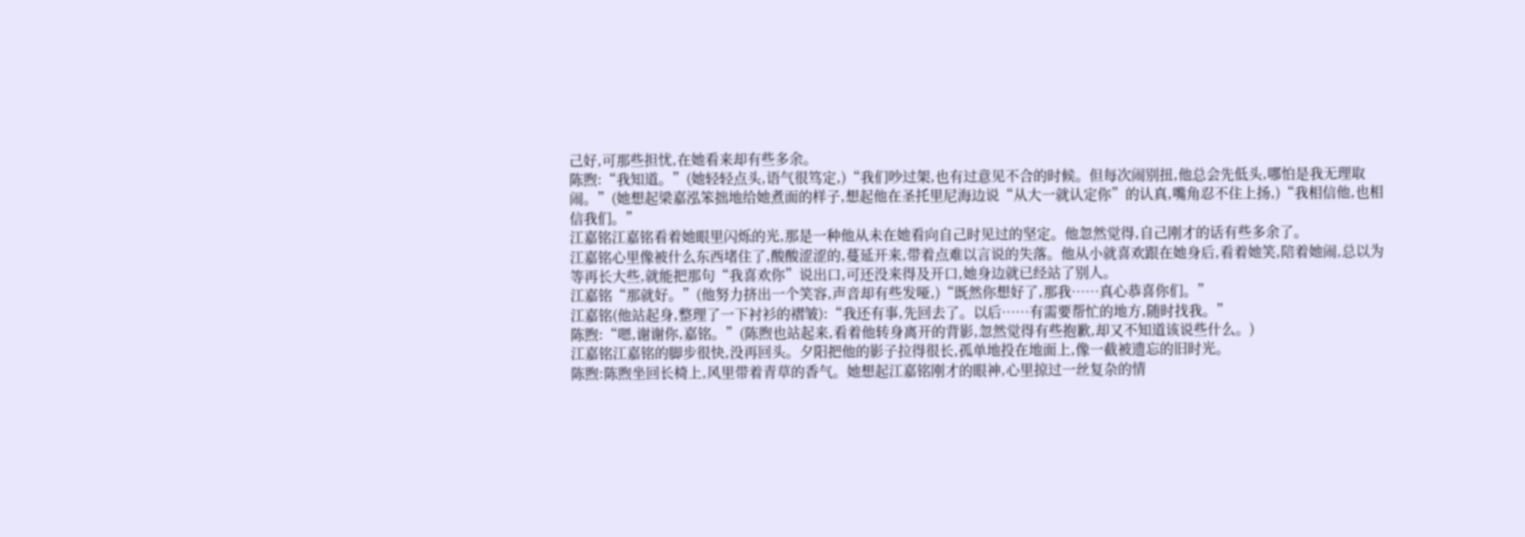己好,可那些担忧,在她看来却有些多余。
陈煦:“我知道。”(她轻轻点头,语气很笃定,)“我们吵过架,也有过意见不合的时候。但每次闹别扭,他总会先低头,哪怕是我无理取闹。”(她想起梁嘉泓笨拙地给她煮面的样子,想起他在圣托里尼海边说“从大一就认定你”的认真,嘴角忍不住上扬,)“我相信他,也相信我们。”
江嘉铭江嘉铭看着她眼里闪烁的光,那是一种他从未在她看向自己时见过的坚定。他忽然觉得,自己刚才的话有些多余了。
江嘉铭心里像被什么东西堵住了,酸酸涩涩的,蔓延开来,带着点难以言说的失落。他从小就喜欢跟在她身后,看着她笑,陪着她闹,总以为等再长大些,就能把那句“我喜欢你”说出口,可还没来得及开口,她身边就已经站了别人。
江嘉铭“那就好。”(他努力挤出一个笑容,声音却有些发哑,)“既然你想好了,那我……真心恭喜你们。”
江嘉铭(他站起身,整理了一下衬衫的褶皱):“我还有事,先回去了。以后……有需要帮忙的地方,随时找我。”
陈煦:“嗯,谢谢你,嘉铭。”(陈煦也站起来,看着他转身离开的背影,忽然觉得有些抱歉,却又不知道该说些什么。)
江嘉铭江嘉铭的脚步很快,没再回头。夕阳把他的影子拉得很长,孤单地投在地面上,像一截被遗忘的旧时光。
陈煦:陈煦坐回长椅上,风里带着青草的香气。她想起江嘉铭刚才的眼神,心里掠过一丝复杂的情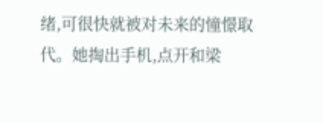绪,可很快就被对未来的憧憬取代。她掏出手机,点开和梁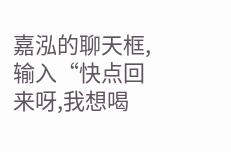嘉泓的聊天框,输入“快点回来呀,我想喝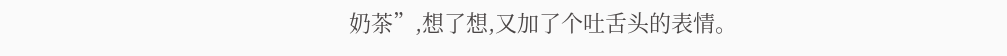奶茶”,想了想,又加了个吐舌头的表情。